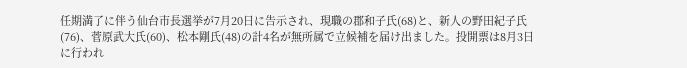任期満了に伴う仙台市長選挙が7月20日に告示され、現職の郡和子氏(68)と、新人の野田紀子氏(76)、菅原武大氏(60)、松本剛氏(48)の計4名が無所属で立候補を届け出ました。投開票は8月3日に行われ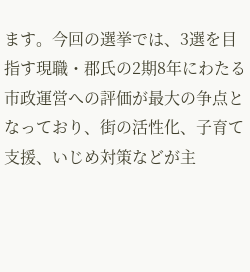ます。今回の選挙では、3選を目指す現職・郡氏の2期8年にわたる市政運営への評価が最大の争点となっており、街の活性化、子育て支援、いじめ対策などが主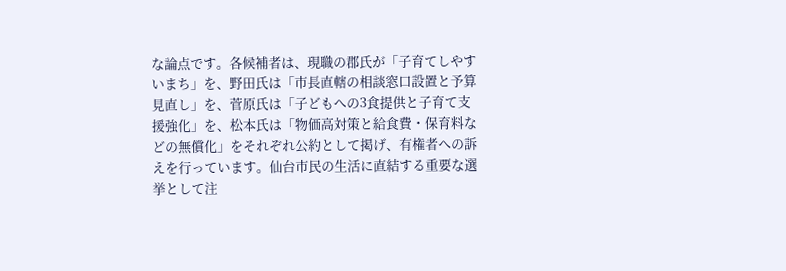な論点です。各候補者は、現職の郡氏が「子育てしやすいまち」を、野田氏は「市長直轄の相談窓口設置と予算見直し」を、菅原氏は「子どもへの3食提供と子育て支援強化」を、松本氏は「物価高対策と給食費・保育料などの無償化」をそれぞれ公約として掲げ、有権者への訴えを行っています。仙台市民の生活に直結する重要な選挙として注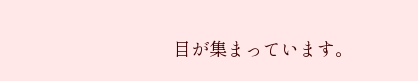目が集まっています。